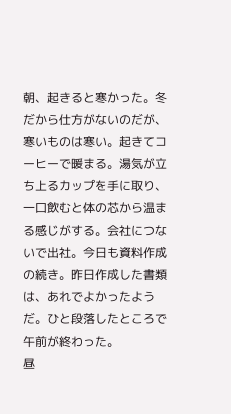朝、起きると寒かった。冬だから仕方がないのだが、寒いものは寒い。起きてコーヒーで暖まる。湯気が立ち上るカップを手に取り、一口飲むと体の芯から温まる感じがする。会社につないで出社。今日も資料作成の続き。昨日作成した書類は、あれでよかったようだ。ひと段落したところで午前が終わった。
昼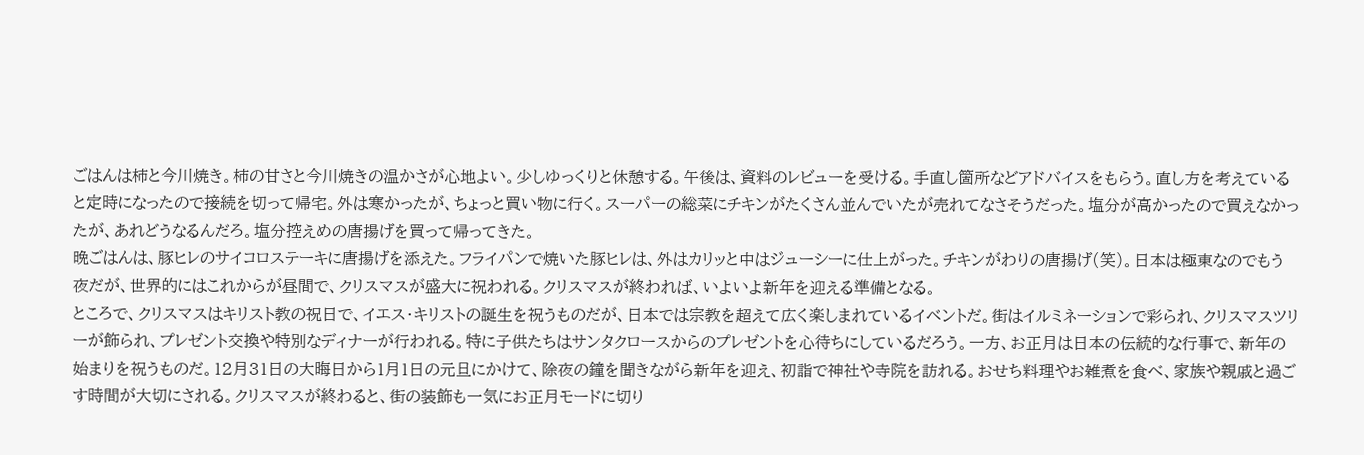ごはんは柿と今川焼き。柿の甘さと今川焼きの温かさが心地よい。少しゆっくりと休憩する。午後は、資料のレビューを受ける。手直し箇所などアドバイスをもらう。直し方を考えていると定時になったので接続を切って帰宅。外は寒かったが、ちょっと買い物に行く。スーパーの総菜にチキンがたくさん並んでいたが売れてなさそうだった。塩分が高かったので買えなかったが、あれどうなるんだろ。塩分控えめの唐揚げを買って帰ってきた。
晩ごはんは、豚ヒレのサイコロステーキに唐揚げを添えた。フライパンで焼いた豚ヒレは、外はカリッと中はジューシーに仕上がった。チキンがわりの唐揚げ(笑)。日本は極東なのでもう夜だが、世界的にはこれからが昼間で、クリスマスが盛大に祝われる。クリスマスが終われば、いよいよ新年を迎える準備となる。
ところで、クリスマスはキリスト教の祝日で、イエス・キリストの誕生を祝うものだが、日本では宗教を超えて広く楽しまれているイベントだ。街はイルミネーションで彩られ、クリスマスツリーが飾られ、プレゼント交換や特別なディナーが行われる。特に子供たちはサンタクロースからのプレゼントを心待ちにしているだろう。一方、お正月は日本の伝統的な行事で、新年の始まりを祝うものだ。12月31日の大晦日から1月1日の元旦にかけて、除夜の鐘を聞きながら新年を迎え、初詣で神社や寺院を訪れる。おせち料理やお雑煮を食べ、家族や親戚と過ごす時間が大切にされる。クリスマスが終わると、街の装飾も一気にお正月モードに切り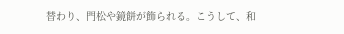替わり、門松や鏡餅が飾られる。こうして、和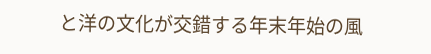と洋の文化が交錯する年末年始の風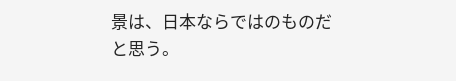景は、日本ならではのものだと思う。